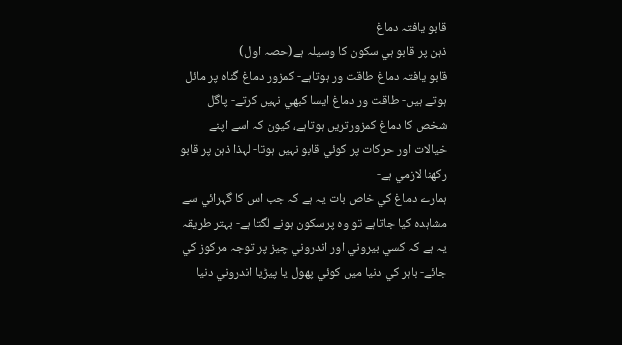قابو يافتہ دماغ
ذہن پر قابو ہي سکون کا وسيلہ ہے(حصہ اول)
قابو يافتہ دماغ طاقت ور ہوتاہے- کمزور دماغ گناہ پر مائل ہوتے ہيں- طاقت ور دماغ ايسا کبھي نہيں کرتے- پاگل شخص کا دماغ کمزورتريں ہوتاہے، کيون کہ اسے اپنے خيالات اور حرکات پر کوئي قابو نہيں ہوتا- لہذا ذہن پر قابو رکھنا لازمي ہے-
ہمارے دماغ کي خاص بات يہ ہے کہ جب اس کا گہرائي سے مشاہدہ کيا جاتاہے تو وہ پرسکون ہونے لگتا ہے- بہتر طريقہ يہ ہے کہ کسي بيروني اور اندروني چيز پر توجہ مرکوز کي جائے- باہر کي دنيا ميں کوئي پھول يا پيڑيا اندروني دنيا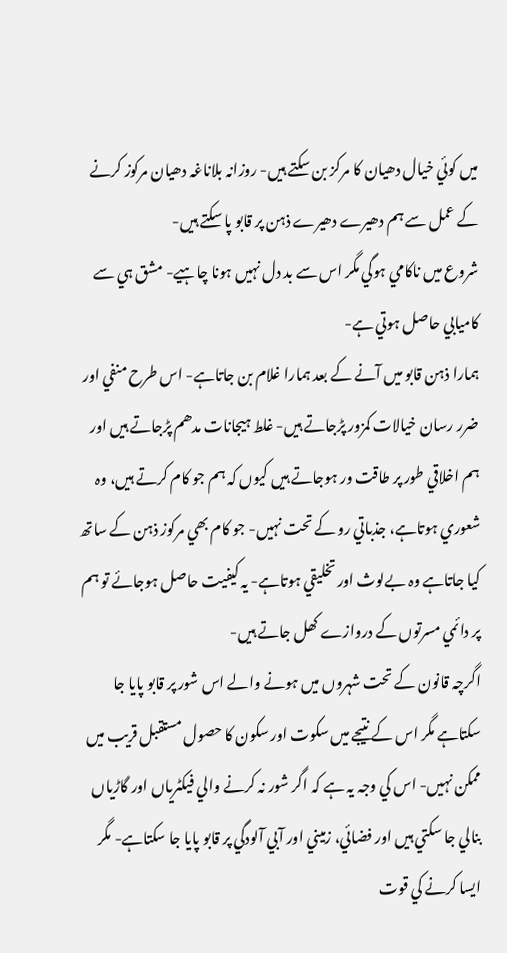ميں کوئي خيال دھيان کا مرکز بن سکتے ہيں- روزانہ بلاناغہ دھيان مرکوز کرنے کے عمل سے ہم دھيرے دھيرے ذہن پر قابو پا سکتے ہيں-
شروع ميں ناکامي ہوگي مگر اس سے بد دل نہيں ہونا چاہيے- مشق ہي سے کاميابي حاصل ہوتي ہے-
ہمارا ذہن قابو ميں آنے کے بعد ہمارا غلام بن جاتاہے- اس طرح منفي اور ضرر رسان خيالات کمزور پڑجاتے ہيں- غلط ہيجانات مدھم پڑجاتے ہيں اور ہم اخلاقي طور پر طاقت ور ہوجاتے ہيں کيوں کہ ہم جو کام کرتے ہيں، وہ شعوري ہوتاہے، جذباتي رو کے تحت نہيں- جو کام بھي مرکوز ذہن کے ساتھ کيا جاتاہے وہ بےلوث اور تخليقي ہوتاہے- يہ کيفيت حاصل ہوجائے تو ہم پر دائمي مسرتوں کے دروازے کھل جاتے ہيں-
اگرچہ قانون کے تحت شہروں ميں ہونے والے اس شور پر قابو پايا جا سکتاہے مگر اس کے نتيجے ميں سکوت اور سکون کا حصول مستقبل قريب ميں ممکن نہيں- اس کي وجہ يہ ہے کہ اگر شور نہ کرنے والي فيکٹرياں اور گاڑياں بنالي جا سکتي ہيں اور فضائي، زميني اور آبي آلودگي پر قابو پايا جا سکتاہے- مگر ايسا کرنے کي قوت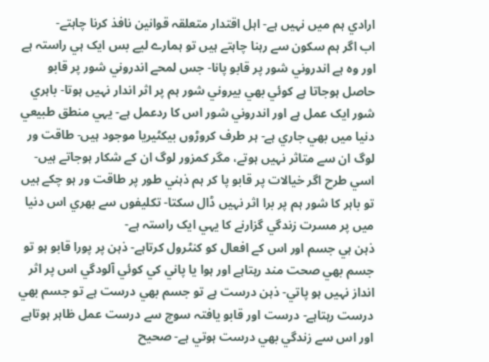ارادي ہم ميں نہيں ہے- اہل اقتدار متعلقہ قوانين نافذ کرنا چاہتے-
اب اگر ہم سکون سے رہنا چاہتے ہيں تو ہمارے ليے بس ايک ہي راستہ ہے اور وہ ہے اندروني شور پر قابو پانا- جس لمحے اندروني شور پر قابو حاصل ہوجاتا ہے کوئي بھي بيروني شور ہم پر اثر اندار نہيں ہوتا- باہري شور ايک عمل ہے اور اندروني شور اس کا ردعمل ہے- يہي منطق طبيعي دنيا ميں بھي جاري ہے- ہر طرف کروڑوں بيکٹيريا موجود ہيں- طاقت ور لوگ ان سے متاثر نہيں ہوتے، مگر کمزور لوگ ان کے شکار ہوجاتے ہيں- اسي طرح اگر خيالات پر قابو پا کر ہم ذہني طور پر طاقت ور ہو چکے ہيں تو باہر کا شور ہم پر برا اثر نہيں ڈال سکتا- تکليفوں سے بھري اس دنيا ميں پر مسرت زندگي گزارنے کا يہي ايک راستہ ہے-
ذہن ہي جسم اور اس کے افعال کو کنٹرول کرتاہے- ذہن پر پورا قابو ہو تو جسم بھي صحت مند رہتاہے اور ہوا يا پاني کي کوئي آلودگي اس پر اثر انداز نہيں ہو پاتي- ذہن درست ہے تو جسم بھي درست ہے تو جسم بھي درست رہتاہے- درست اور قابو يافتہ سوچ سے درست عمل ظاہر ہوتاہے اور اس سے زندگي بھي درست ہوتي ہے- صحيح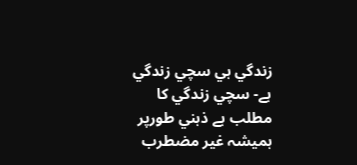زندگي ہي سچي زندگي ہے- سچي زندگي کا مطلب ہے ذہني طورپر ہميشہ غير مضطرب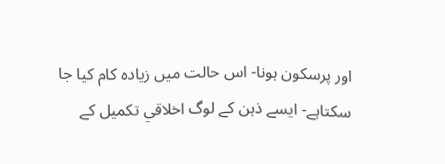اور پرسکون ہونا- اس حالت ميں زيادہ کام کيا جا سکتاہے- ايسے ذہن کے لوگ اخلاقي تکميل کے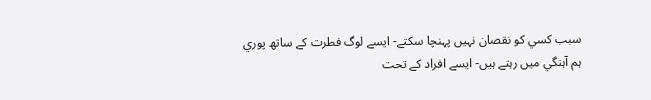سبب کسي کو نقصان نہيں پہنچا سکتے- ايسے لوگ فطرت کے ساتھ پوري ہم آہنگي ميں رہتے ہيں- ايسے افراد کے تحت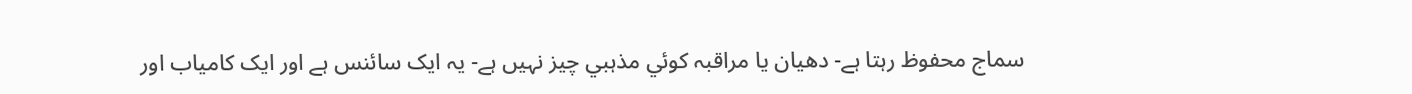سماج محفوظ رہتا ہے- دھيان يا مراقبہ کوئي مذہبي چيز نہيں ہے- يہ ايک سائنس ہے اور ايک کامياب اور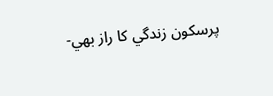پرسکون زندگي کا راز بھي-